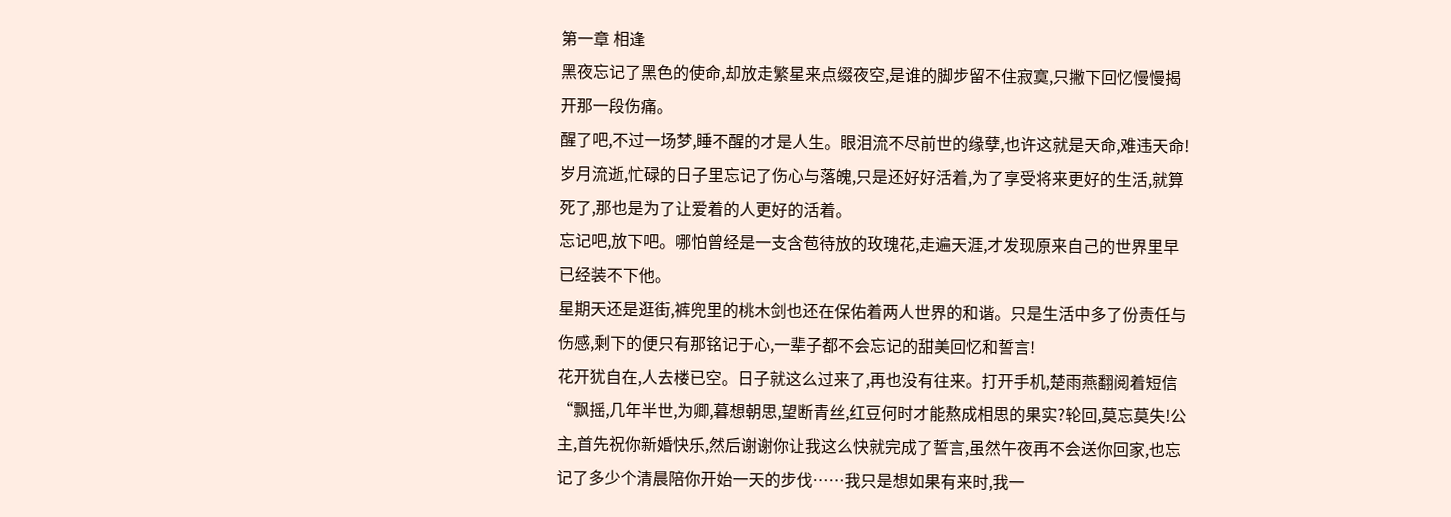第一章 相逢
黑夜忘记了黑色的使命,却放走繁星来点缀夜空,是谁的脚步留不住寂寞,只撇下回忆慢慢揭开那一段伤痛。
醒了吧,不过一场梦,睡不醒的才是人生。眼泪流不尽前世的缘孽,也许这就是天命,难违天命!
岁月流逝,忙碌的日子里忘记了伤心与落魄,只是还好好活着,为了享受将来更好的生活,就算死了,那也是为了让爱着的人更好的活着。
忘记吧,放下吧。哪怕曾经是一支含苞待放的玫瑰花,走遍天涯,才发现原来自己的世界里早已经装不下他。
星期天还是逛街,裤兜里的桃木剑也还在保佑着两人世界的和谐。只是生活中多了份责任与伤感,剩下的便只有那铭记于心,一辈子都不会忘记的甜美回忆和誓言!
花开犹自在,人去楼已空。日子就这么过来了,再也没有往来。打开手机,楚雨燕翻阅着短信“飘摇,几年半世,为卿,暮想朝思,望断青丝,红豆何时才能熬成相思的果实?轮回,莫忘莫失!公主,首先祝你新婚快乐,然后谢谢你让我这么快就完成了誓言,虽然午夜再不会送你回家,也忘记了多少个清晨陪你开始一天的步伐……我只是想如果有来时,我一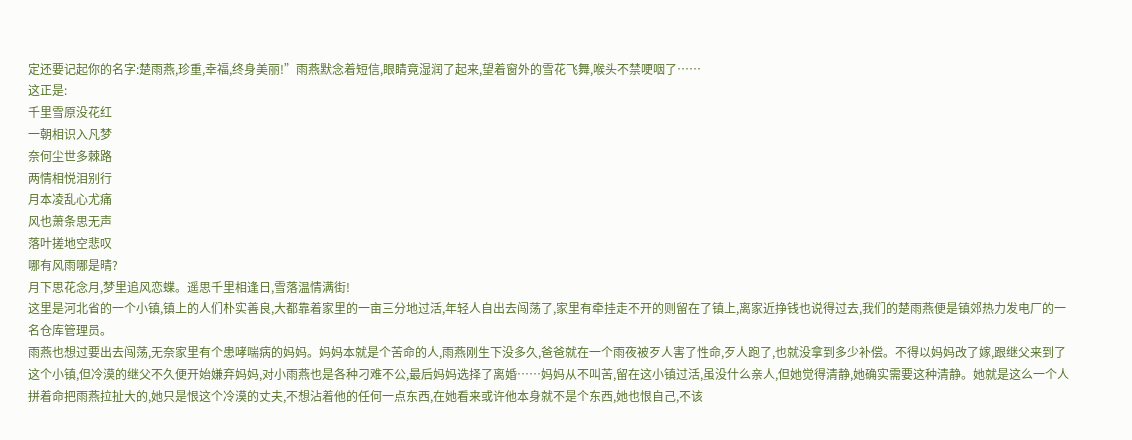定还要记起你的名字:楚雨燕,珍重,幸福,终身美丽!”雨燕默念着短信,眼睛竟湿润了起来,望着窗外的雪花飞舞,喉头不禁哽咽了……
这正是:
千里雪原没花红
一朝相识入凡梦
奈何尘世多棘路
两情相悦泪别行
月本凌乱心尤痛
风也萧条思无声
落叶搓地空悲叹
哪有风雨哪是晴?
月下思花念月,梦里追风恋蝶。遥思千里相逢日,雪落温情满街!
这里是河北省的一个小镇,镇上的人们朴实善良,大都靠着家里的一亩三分地过活,年轻人自出去闯荡了,家里有牵挂走不开的则留在了镇上,离家近挣钱也说得过去,我们的楚雨燕便是镇郊热力发电厂的一名仓库管理员。
雨燕也想过要出去闯荡,无奈家里有个患哮喘病的妈妈。妈妈本就是个苦命的人,雨燕刚生下没多久,爸爸就在一个雨夜被歹人害了性命,歹人跑了,也就没拿到多少补偿。不得以妈妈改了嫁,跟继父来到了这个小镇,但冷漠的继父不久便开始嫌弃妈妈,对小雨燕也是各种刁难不公,最后妈妈选择了离婚……妈妈从不叫苦,留在这小镇过活,虽没什么亲人,但她觉得清静,她确实需要这种清静。她就是这么一个人拼着命把雨燕拉扯大的,她只是恨这个冷漠的丈夫,不想沾着他的任何一点东西,在她看来或许他本身就不是个东西,她也恨自己,不该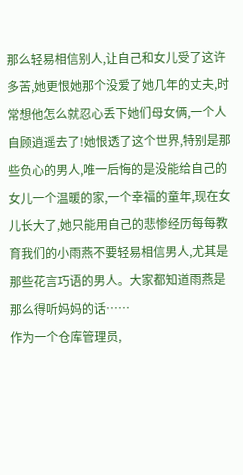那么轻易相信别人,让自己和女儿受了这许多苦,她更恨她那个没爱了她几年的丈夫,时常想他怎么就忍心丢下她们母女俩,一个人自顾逍遥去了!她恨透了这个世界,特别是那些负心的男人,唯一后悔的是没能给自己的女儿一个温暖的家,一个幸福的童年,现在女儿长大了,她只能用自己的悲惨经历每每教育我们的小雨燕不要轻易相信男人,尤其是那些花言巧语的男人。大家都知道雨燕是那么得听妈妈的话……
作为一个仓库管理员,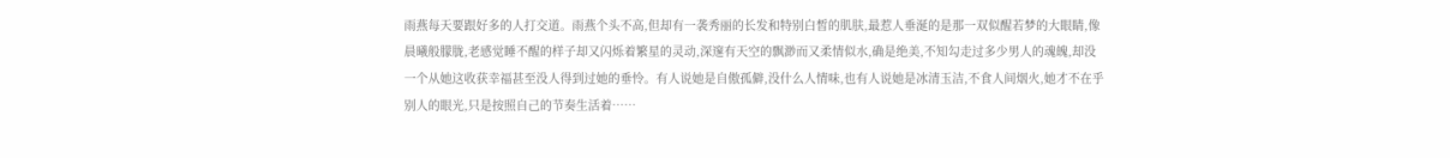雨燕每天要跟好多的人打交道。雨燕个头不高,但却有一袭秀丽的长发和特别白皙的肌肤,最惹人垂涎的是那一双似醒若梦的大眼睛,像晨曦般朦胧,老感觉睡不醒的样子却又闪烁着繁星的灵动,深邃有天空的飘渺而又柔情似水,确是绝美,不知勾走过多少男人的魂魄,却没一个从她这收获幸福甚至没人得到过她的垂怜。有人说她是自傲孤僻,没什么人情味,也有人说她是冰清玉洁,不食人间烟火,她才不在乎别人的眼光,只是按照自己的节奏生活着……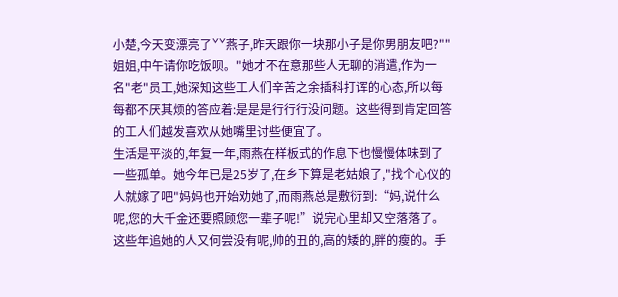小楚,今天变漂亮了ˇˇ燕子,昨天跟你一块那小子是你男朋友吧?""姐姐,中午请你吃饭呗。"她才不在意那些人无聊的消遣,作为一名"老"员工,她深知这些工人们辛苦之余插科打诨的心态,所以每每都不厌其烦的答应着:是是是行行行没问题。这些得到肯定回答的工人们越发喜欢从她嘴里讨些便宜了。
生活是平淡的,年复一年,雨燕在样板式的作息下也慢慢体味到了一些孤单。她今年已是25岁了,在乡下算是老姑娘了,"找个心仪的人就嫁了吧"妈妈也开始劝她了,而雨燕总是敷衍到:“妈,说什么呢,您的大千金还要照顾您一辈子呢!”说完心里却又空落落了。这些年追她的人又何尝没有呢,帅的丑的,高的矮的,胖的瘦的。手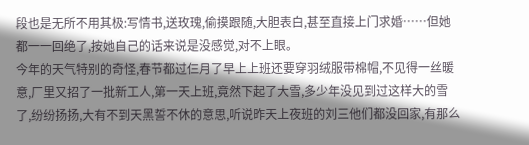段也是无所不用其极:写情书,送玫瑰,偷摸跟随,大胆表白,甚至直接上门求婚……但她都一一回绝了,按她自己的话来说是没感觉,对不上眼。
今年的天气特别的奇怪,春节都过仨月了早上上班还要穿羽绒服带棉帽,不见得一丝暖意,厂里又招了一批新工人,第一天上班,竟然下起了大雪,多少年没见到过这样大的雪了,纷纷扬扬,大有不到天黑誓不休的意思,听说昨天上夜班的刘三他们都没回家,有那么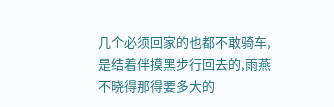几个必须回家的也都不敢骑车,是结着伴摸黑步行回去的,雨燕不晓得那得要多大的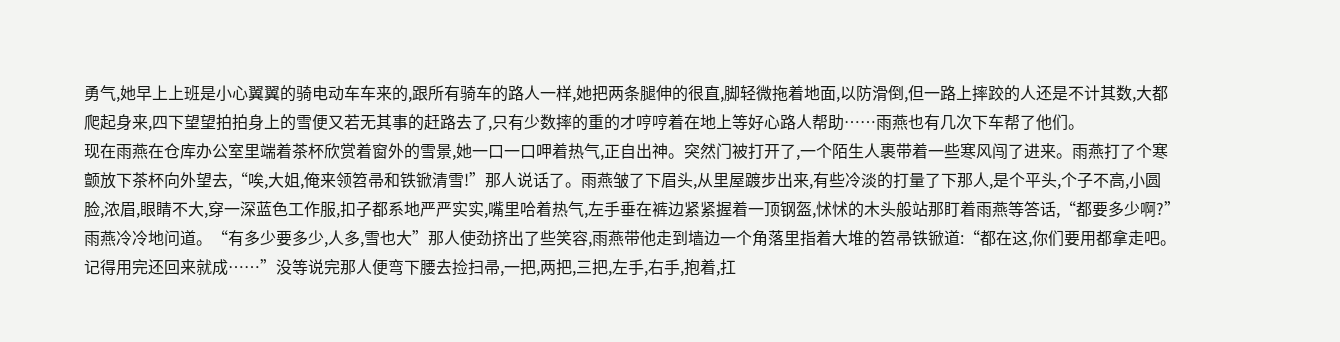勇气,她早上上班是小心翼翼的骑电动车车来的,跟所有骑车的路人一样,她把两条腿伸的很直,脚轻微拖着地面,以防滑倒,但一路上摔跤的人还是不计其数,大都爬起身来,四下望望拍拍身上的雪便又若无其事的赶路去了,只有少数摔的重的才哼哼着在地上等好心路人帮助……雨燕也有几次下车帮了他们。
现在雨燕在仓库办公室里端着茶杯欣赏着窗外的雪景,她一口一口呷着热气,正自出神。突然门被打开了,一个陌生人裹带着一些寒风闯了进来。雨燕打了个寒颤放下茶杯向外望去,“唉,大姐,俺来领笤帚和铁锨清雪!”那人说话了。雨燕皱了下眉头,从里屋踱步出来,有些冷淡的打量了下那人,是个平头,个子不高,小圆脸,浓眉,眼睛不大,穿一深蓝色工作服,扣子都系地严严实实,嘴里哈着热气,左手垂在裤边紧紧握着一顶钢盔,怵怵的木头般站那盯着雨燕等答话,“都要多少啊?”雨燕冷冷地问道。“有多少要多少,人多,雪也大”那人使劲挤出了些笑容,雨燕带他走到墙边一个角落里指着大堆的笤帚铁锨道:“都在这,你们要用都拿走吧。记得用完还回来就成……”没等说完那人便弯下腰去捡扫帚,一把,两把,三把,左手,右手,抱着,扛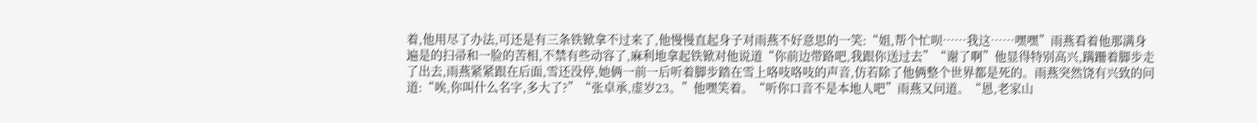着,他用尽了办法,可还是有三条铁锨拿不过来了,他慢慢直起身子对雨燕不好意思的一笑:“姐,帮个忙呗……我这……嘿嘿”雨燕看着他那满身遍是的扫帚和一脸的苦相,不禁有些动容了,麻利地拿起铁锨对他说道“你前边带路吧,我跟你送过去”“谢了啊”他显得特别高兴,蹒跚着脚步走了出去,雨燕紧紧跟在后面,雪还没停,她俩一前一后听着脚步踏在雪上咯吱咯吱的声音,仿若除了他俩整个世界都是死的。雨燕突然饶有兴致的问道:“唉,你叫什么名字,多大了?”“张卓承,虚岁23。”他嘿笑着。“听你口音不是本地人吧”雨燕又问道。“恩,老家山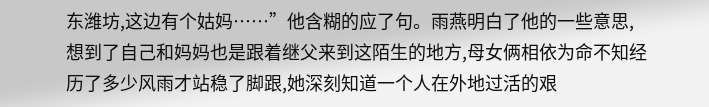东潍坊,这边有个姑妈……”他含糊的应了句。雨燕明白了他的一些意思,想到了自己和妈妈也是跟着继父来到这陌生的地方,母女俩相依为命不知经历了多少风雨才站稳了脚跟,她深刻知道一个人在外地过活的艰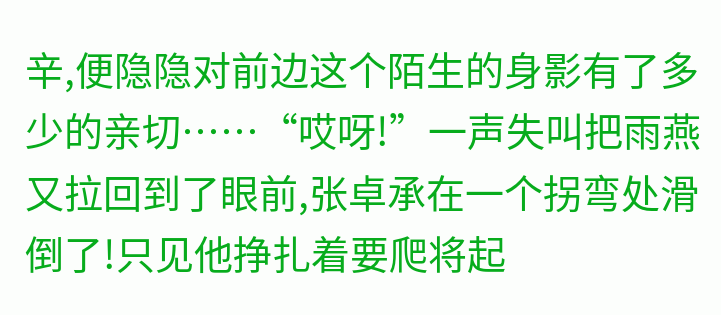辛,便隐隐对前边这个陌生的身影有了多少的亲切……“哎呀!”一声失叫把雨燕又拉回到了眼前,张卓承在一个拐弯处滑倒了!只见他挣扎着要爬将起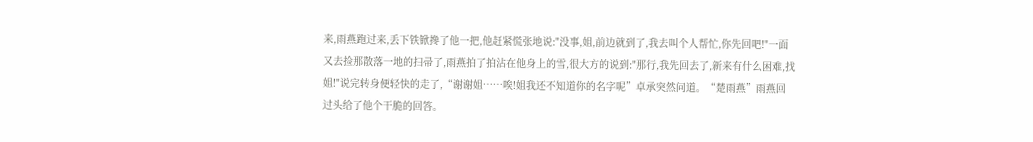来,雨燕跑过来,丢下铁锨搀了他一把,他赶紧慌张地说:"没事,姐,前边就到了,我去叫个人帮忙,你先回吧!"一面又去捡那散落一地的扫帚了,雨燕拍了拍沾在他身上的雪,很大方的说到:"那行,我先回去了,新来有什么困难,找姐!"说完转身便轻快的走了,“谢谢姐……唉!姐我还不知道你的名字呢”卓承突然问道。“楚雨燕”雨燕回过头给了他个干脆的回答。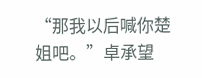“那我以后喊你楚姐吧。”卓承望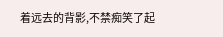着远去的背影,不禁痴笑了起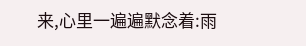来,心里一遍遍默念着:雨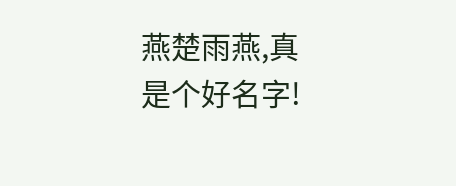燕楚雨燕,真是个好名字!